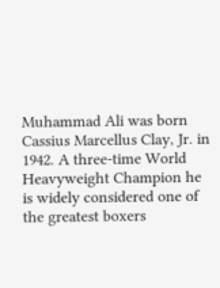Muhammad Ali was born Cassius Marcellus Clay, Jr. in 1942. A three-time World Heavyweight Champion he is widely considered one of the greatest boxers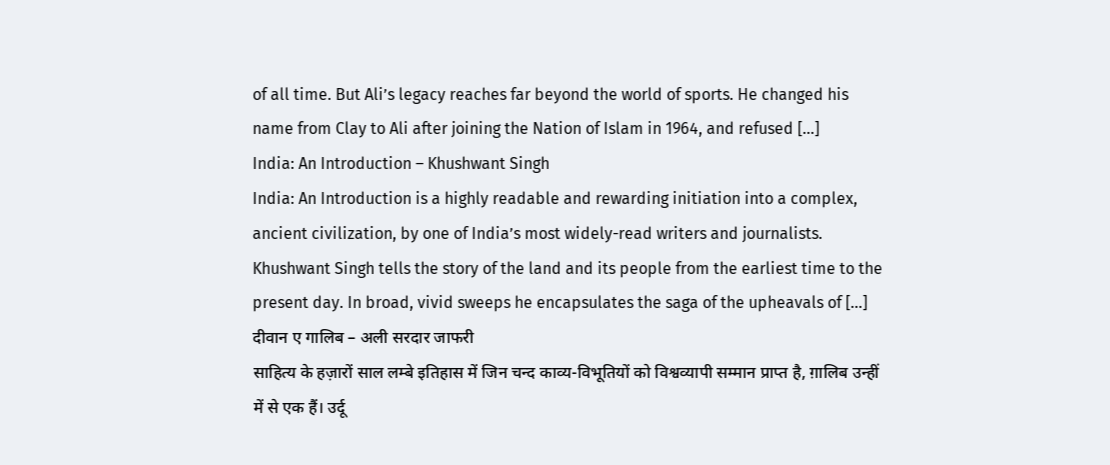of all time. But Ali’s legacy reaches far beyond the world of sports. He changed his name from Clay to Ali after joining the Nation of Islam in 1964, and refused […]
India: An Introduction – Khushwant Singh
India: An Introduction is a highly readable and rewarding initiation into a complex, ancient civilization, by one of India’s most widely-read writers and journalists. Khushwant Singh tells the story of the land and its people from the earliest time to the present day. In broad, vivid sweeps he encapsulates the saga of the upheavals of […]
दीवान ए गालिब – अली सरदार जाफरी
साहित्य के हज़ारों साल लम्बे इतिहास में जिन चन्द काव्य-विभूतियों को विश्वव्यापी सम्मान प्राप्त है, ग़ालिब उन्हीं में से एक हैं। उर्दू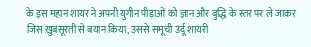के इस महान शायर ने अपनी युगीन पीड़ाओं को ज्ञान और बुद्धि के स्तर पर ले जाकर जिस ख़ुबसूरती से बयान किया, उससे समूची उर्दू शायरी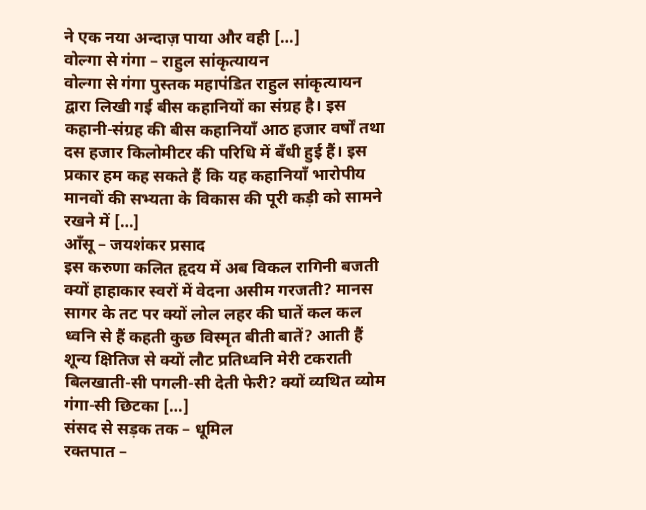ने एक नया अन्दाज़ पाया और वही […]
वोल्गा से गंगा – राहुल सांकृत्यायन
वोल्गा से गंगा पुस्तक महापंडित राहुल सांकृत्यायन द्वारा लिखी गई बीस कहानियों का संग्रह है। इस कहानी-संग्रह की बीस कहानियाँ आठ हजार वर्षों तथा दस हजार किलोमीटर की परिधि में बँधी हुई हैं। इस प्रकार हम कह सकते हैं कि यह कहानियाँ भारोपीय मानवों की सभ्यता के विकास की पूरी कड़ी को सामने रखने में […]
आँसू – जयशंकर प्रसाद
इस करुणा कलित हृदय में अब विकल रागिनी बजती क्यों हाहाकार स्वरों में वेदना असीम गरजती? मानस सागर के तट पर क्यों लोल लहर की घातें कल कल ध्वनि से हैं कहती कुछ विस्मृत बीती बातें? आती हैं शून्य क्षितिज से क्यों लौट प्रतिध्वनि मेरी टकराती बिलखाती-सी पगली-सी देती फेरी? क्यों व्यथित व्योम गंगा-सी छिटका […]
संसद से सड़क तक – धूमिल
रक्तपात –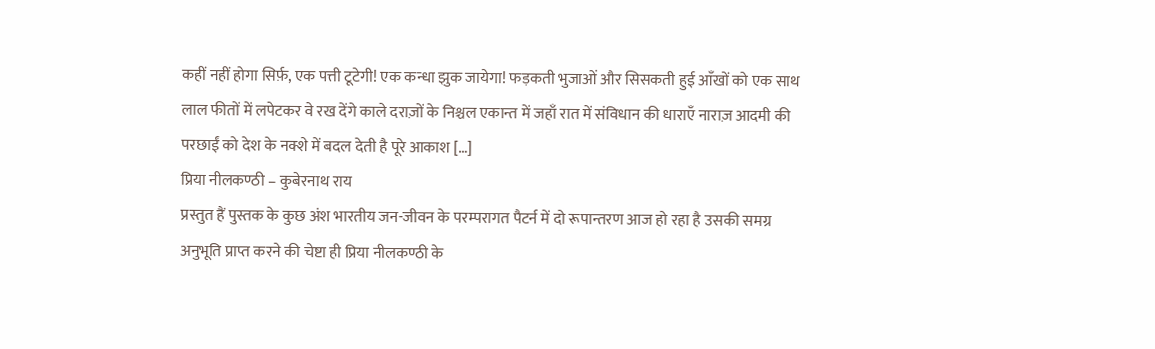कहीं नहीं होगा सिर्फ़, एक पत्ती टूटेगी! एक कन्धा झुक जायेगा! फड़कती भुजाओं और सिसकती हुई आँखों को एक साथ लाल फीतों में लपेटकर वे रख देंगे काले दराज़ों के निश्चल एकान्त में जहाँ रात में संविधान की धाराएँ नाराज़ आदमी की परछाईं को देश के नक्शे में बदल देती है पूरे आकाश […]
प्रिया नीलकण्ठी – कुबेरनाथ राय
प्रस्तुत हैं पुस्तक के कुछ अंश भारतीय जन-जीवन के परम्परागत पैटर्न में दो रूपान्तरण आज हो रहा है उसकी समग्र अनुभूति प्राप्त करने की चेष्टा ही प्रिया नीलकण्ठी के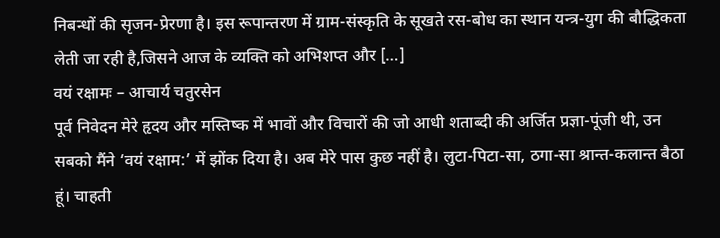निबन्धों की सृजन-प्रेरणा है। इस रूपान्तरण में ग्राम-संस्कृति के सूखते रस-बोध का स्थान यन्त्र-युग की बौद्धिकता लेती जा रही है,जिसने आज के व्यक्ति को अभिशप्त और […]
वयं रक्षामः – आचार्य चतुरसेन
पूर्व निवेदन मेरे हृदय और मस्तिष्क में भावों और विचारों की जो आधी शताब्दी की अर्जित प्रज्ञा-पूंजी थी, उन सबको मैंने ‘वयं रक्षाम:’ में झोंक दिया है। अब मेरे पास कुछ नहीं है। लुटा-पिटा-सा, ठगा-सा श्रान्त-कलान्त बैठा हूं। चाहती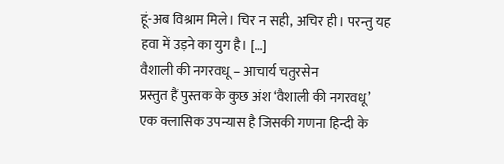हूं-अब विश्राम मिले। चिर न सही, अचिर ही। परन्तु यह हवा में उड़ने का युग है। […]
वैशाली की नगरवधू – आचार्य चतुरसेन
प्रस्तुत हैं पुस्तक के कुछ अंश ‘वैशाली की नगरवधू’ एक क्लासिक उपन्यास है जिसकी गणना हिन्दी के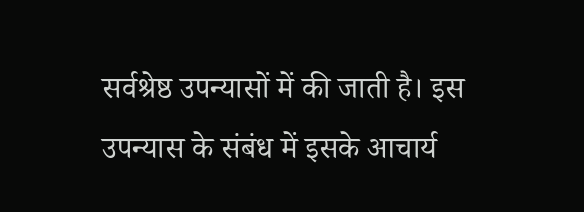सर्वश्रेष्ठ उपन्यासों में की जाती है। इस उपन्यास के संबंध में इसके आचार्य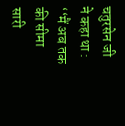चतुरसेन जी ने कहा था : ‘‘मैं अब तक की सीमा सारी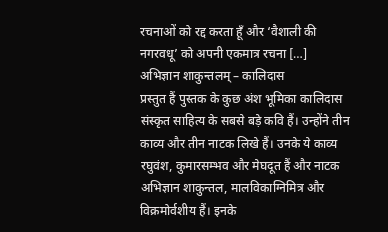रचनाओं को रद्द करता हूँ और ‘वैशाली की नगरवधू’ को अपनी एकमात्र रचना […]
अभिज्ञान शाकुन्तलम् – कालिदास
प्रस्तुत हैं पुस्तक के कुछ अंश भूमिका कालिदास संस्कृत साहित्य के सबसे बड़े कवि हैं। उन्होंने तीन काव्य और तीन नाटक लिखे हैं। उनके ये काव्य रघुवंश, कुमारसम्भव और मेघदूत हैं और नाटक अभिज्ञान शाकुन्तल, मालविकाग्निमित्र और विक्रमोर्वशीय हैं। इनके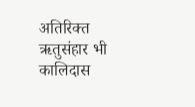अतिरिक्त ऋतुसंहार भी कालिदास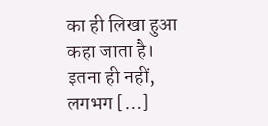का ही लिखा हुआ कहा जाता है। इतना ही नहीं, लगभग […]